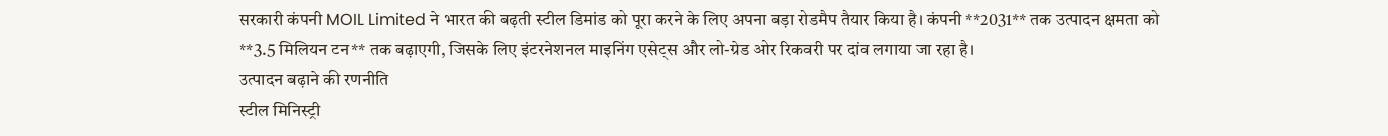सरकारी कंपनी MOIL Limited ने भारत की बढ़ती स्टील डिमांड को पूरा करने के लिए अपना बड़ा रोडमैप तैयार किया है। कंपनी **2031** तक उत्पादन क्षमता को **3.5 मिलियन टन** तक बढ़ाएगी, जिसके लिए इंटरनेशनल माइनिंग एसेट्स और लो-ग्रेड ओर रिकवरी पर दांव लगाया जा रहा है।
उत्पादन बढ़ाने की रणनीति
स्टील मिनिस्ट्री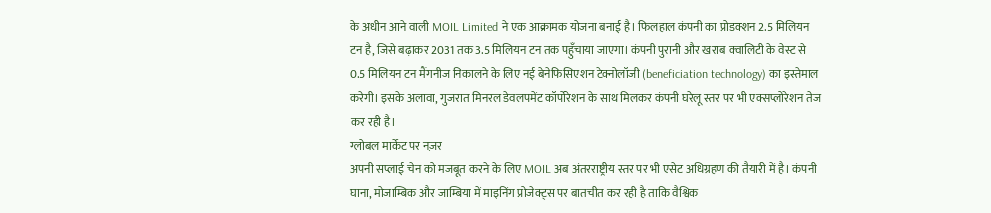के अधीन आने वाली MOIL Limited ने एक आक्रामक योजना बनाई है। फिलहाल कंपनी का प्रोडक्शन 2.5 मिलियन टन है, जिसे बढ़ाकर 2031 तक 3.5 मिलियन टन तक पहुँचाया जाएगा। कंपनी पुरानी और खराब क्वालिटी के वेस्ट से 0.5 मिलियन टन मैंगनीज निकालने के लिए नई बेनेफिसिएशन टेक्नोलॉजी (beneficiation technology) का इस्तेमाल करेगी। इसके अलावा, गुजरात मिनरल डेवलपमेंट कॉर्पोरेशन के साथ मिलकर कंपनी घरेलू स्तर पर भी एक्सप्लोरेशन तेज कर रही है।
ग्लोबल मार्केट पर नज़र
अपनी सप्लाई चेन को मजबूत करने के लिए MOIL अब अंतरराष्ट्रीय स्तर पर भी एसेट अधिग्रहण की तैयारी में है। कंपनी घाना, मोजाम्बिक और जाम्बिया में माइनिंग प्रोजेक्ट्स पर बातचीत कर रही है ताकि वैश्विक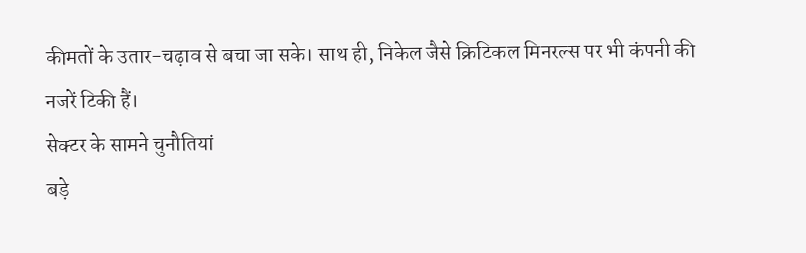कीमतों के उतार-चढ़ाव से बचा जा सके। साथ ही, निकेल जैसे क्रिटिकल मिनरल्स पर भी कंपनी की नजरें टिकी हैं।
सेक्टर के सामने चुनौतियां
बड़े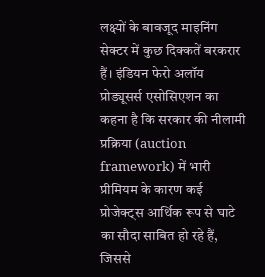लक्ष्यों के बावजूद माइनिंग सेक्टर में कुछ दिक्कतें बरकरार हैं। इंडियन फेरो अलॉय प्रोड्यूसर्स एसोसिएशन का कहना है कि सरकार की नीलामी प्रक्रिया (auction framework) में भारी प्रीमियम के कारण कई प्रोजेक्ट्स आर्थिक रूप से घाटे का सौदा साबित हो रहे हैं, जिससे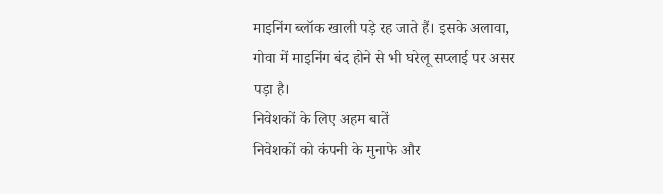माइनिंग ब्लॉक खाली पड़े रह जाते हैं। इसके अलावा, गोवा में माइनिंग बंद होने से भी घरेलू सप्लाई पर असर पड़ा है।
निवेशकों के लिए अहम बातें
निवेशकों को कंपनी के मुनाफे और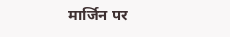मार्जिन पर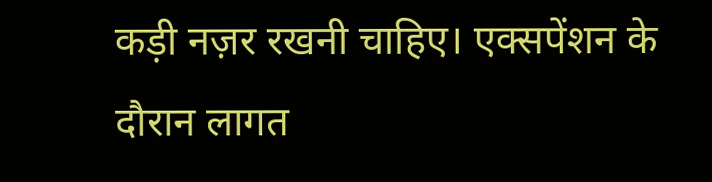कड़ी नज़र रखनी चाहिए। एक्सपेंशन के दौरान लागत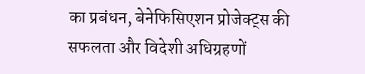का प्रबंधन, बेनेफिसिएशन प्रोजेक्ट्स की सफलता और विदेशी अधिग्रहणों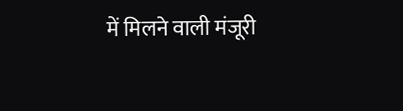में मिलने वाली मंजूरी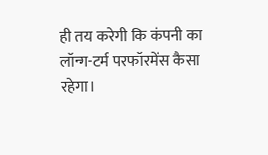ही तय करेगी कि कंपनी का लॉन्ग-टर्म परफॉरमेंस कैसा रहेगा।